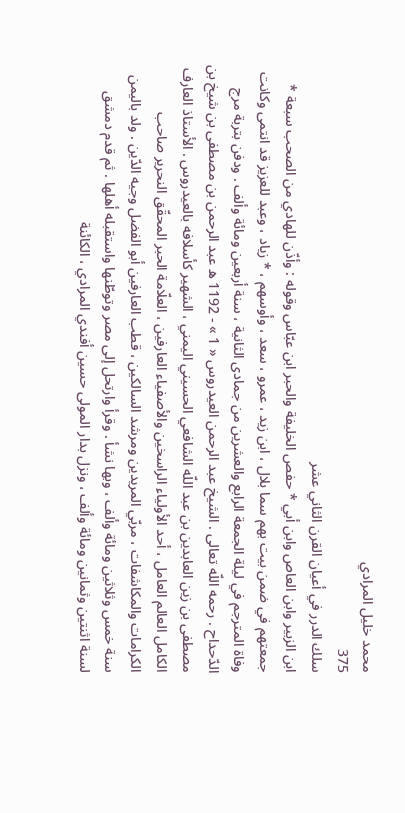محمد خليل المرادي
375
سلك الدرر في أعيان القرن الثاني عشر
ابن الزبير وابن العاص وابن أبي * حفص الخليفة والحبر ابن عبّاس وقوله : وأذّن للهادي من الصحب سبعة * جمعتهم في ضمن بيت بهم سما بلال ، ابن زيد ، عمرو ، سعد ، وأوسهم ، * زياد ، وعبد للعزيز قد انتمى وكانت وفاة المترجم في ليلة الجمعة الرابع والعشرين من جمادى الثانية ، سنة أربعين ومائة وألف . ودفن بتربة مرج الدّحداح . رحمه اللّه تعالى . الشيخ عبد الرحمن العيدروس « 1 » - 1192 ه عبد الرحمن بن مصطفى بن شيخ بن مصطفى بن زين العابدين بن عبد اللّه الشافعي الحسيني اليمني ، الشهير كأسلافه بالعيدروس . الأستاذ العارف الكامل العالم العامل ، أحد الأولياء الراسخين والأصفياء العارفين ، العلّامة الحبر المحقّق النحرير صاحب الكرامات والمكاشفات ، مربّي المريدين ومرشد السالكين ، قطب العارفين أبو الفضل وجيه الدّين . ولد باليمن سنة خمس وثلاثين ومائة وألف ، وبها نشأ . وقرأ وارتحل إلى مصر وتوطّنها واستقبله أهلها . ثم قدم دمشق لسنة اثنتين وثمانين ومائة وألف ، ونزل بدار المولى حسين أفندي المرادي ، الكائنة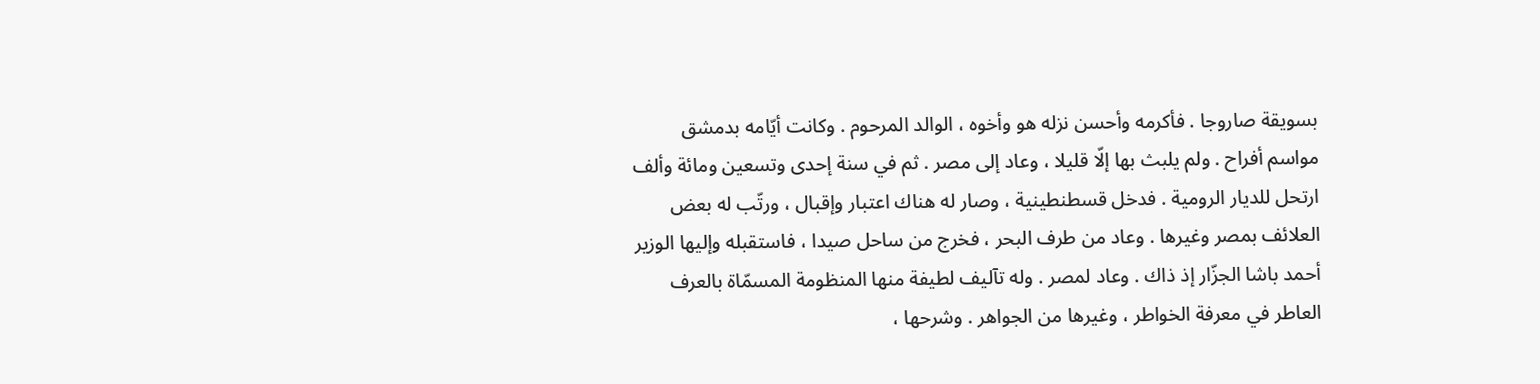بسويقة صاروجا . فأكرمه وأحسن نزله هو وأخوه ، الوالد المرحوم . وكانت أيّامه بدمشق مواسم أفراح . ولم يلبث بها إلّا قليلا ، وعاد إلى مصر . ثم في سنة إحدى وتسعين ومائة وألف ارتحل للديار الرومية . فدخل قسطنطينية ، وصار له هناك اعتبار وإقبال ، ورتّب له بعض العلائف بمصر وغيرها . وعاد من طرف البحر ، فخرج من ساحل صيدا ، فاستقبله وإليها الوزير أحمد باشا الجزّار إذ ذاك . وعاد لمصر . وله تآليف لطيفة منها المنظومة المسمّاة بالعرف العاطر في معرفة الخواطر ، وغيرها من الجواهر . وشرحها ،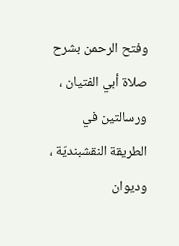وفتح الرحمن بشرح صلاة أبي الفتيان ، ورسالتين في الطريقة النقشبنديّة ، وديوان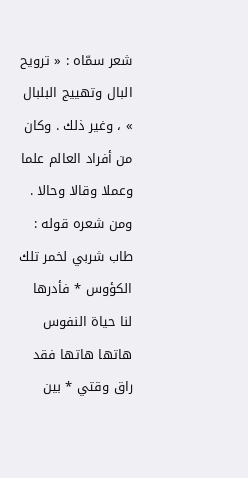شعر سمّاه : « ترويح البال وتهييج البلبال » ، وغير ذلك . وكان من أفراد العالم علما وعملا وقالا وحالا . ومن شعره قوله : طاب شربي لخمر تلك الكؤوس * فأدرها لنا حياة النفوس هاتها هاتها فقد راق وقتي * بين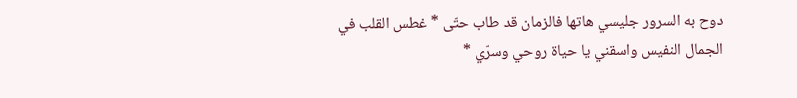دوح به السرور جليسي هاتها فالزمان قد طاب حتّى * غطس القلب في الجمال النفيس واسقني يا حياة روحي وسرّي *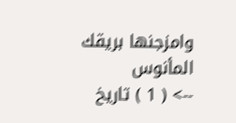وامزجنها بريقك المأنوس
--> ( 1 ) تاريخ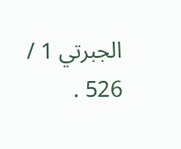الجبرتي 1 / 526 .